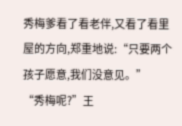秀梅爹看了看老伴,又看了看里屋的方向,郑重地说:“只要两个孩子愿意,我们没意见。”
“秀梅呢?”王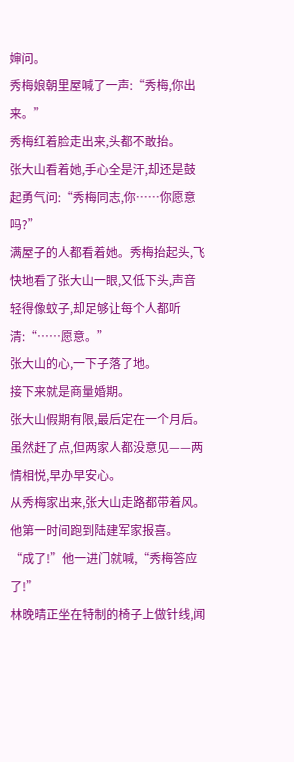婶问。
秀梅娘朝里屋喊了一声:“秀梅,你出来。”
秀梅红着脸走出来,头都不敢抬。
张大山看着她,手心全是汗,却还是鼓起勇气问:“秀梅同志,你……你愿意吗?”
满屋子的人都看着她。秀梅抬起头,飞快地看了张大山一眼,又低下头,声音轻得像蚊子,却足够让每个人都听清:“……愿意。”
张大山的心,一下子落了地。
接下来就是商量婚期。
张大山假期有限,最后定在一个月后。
虽然赶了点,但两家人都没意见——两情相悦,早办早安心。
从秀梅家出来,张大山走路都带着风。他第一时间跑到陆建军家报喜。
“成了!”他一进门就喊,“秀梅答应了!”
林晚晴正坐在特制的椅子上做针线,闻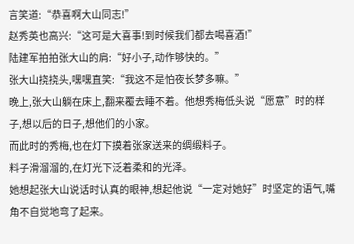言笑道:“恭喜啊大山同志!”
赵秀英也高兴:“这可是大喜事!到时候我们都去喝喜酒!”
陆建军拍拍张大山的肩:“好小子,动作够快的。”
张大山挠挠头,嘿嘿直笑:“我这不是怕夜长梦多嘛。”
晚上,张大山躺在床上,翻来覆去睡不着。他想秀梅低头说“愿意”时的样子,想以后的日子,想他们的小家。
而此时的秀梅,也在灯下摸着张家送来的绸缎料子。
料子滑溜溜的,在灯光下泛着柔和的光泽。
她想起张大山说话时认真的眼神,想起他说“一定对她好”时坚定的语气,嘴角不自觉地弯了起来。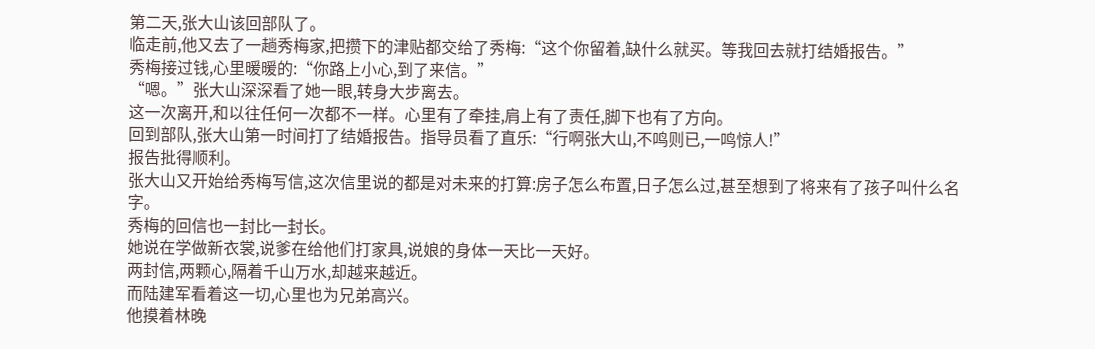第二天,张大山该回部队了。
临走前,他又去了一趟秀梅家,把攒下的津贴都交给了秀梅:“这个你留着,缺什么就买。等我回去就打结婚报告。”
秀梅接过钱,心里暖暖的:“你路上小心,到了来信。”
“嗯。”张大山深深看了她一眼,转身大步离去。
这一次离开,和以往任何一次都不一样。心里有了牵挂,肩上有了责任,脚下也有了方向。
回到部队,张大山第一时间打了结婚报告。指导员看了直乐:“行啊张大山,不鸣则已,一鸣惊人!”
报告批得顺利。
张大山又开始给秀梅写信,这次信里说的都是对未来的打算:房子怎么布置,日子怎么过,甚至想到了将来有了孩子叫什么名字。
秀梅的回信也一封比一封长。
她说在学做新衣裳,说爹在给他们打家具,说娘的身体一天比一天好。
两封信,两颗心,隔着千山万水,却越来越近。
而陆建军看着这一切,心里也为兄弟高兴。
他摸着林晚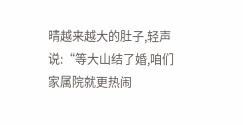晴越来越大的肚子,轻声说:“等大山结了婚,咱们家属院就更热闹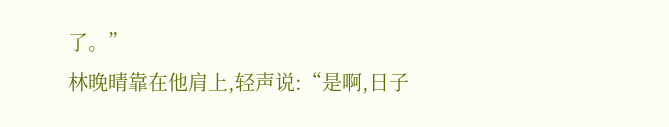了。”
林晚晴靠在他肩上,轻声说:“是啊,日子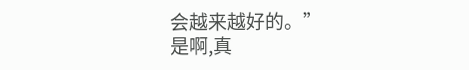会越来越好的。”
是啊,真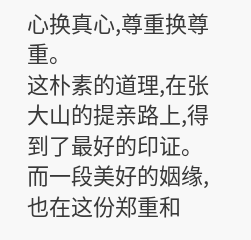心换真心,尊重换尊重。
这朴素的道理,在张大山的提亲路上,得到了最好的印证。
而一段美好的姻缘,也在这份郑重和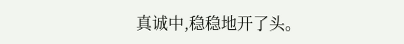真诚中,稳稳地开了头。